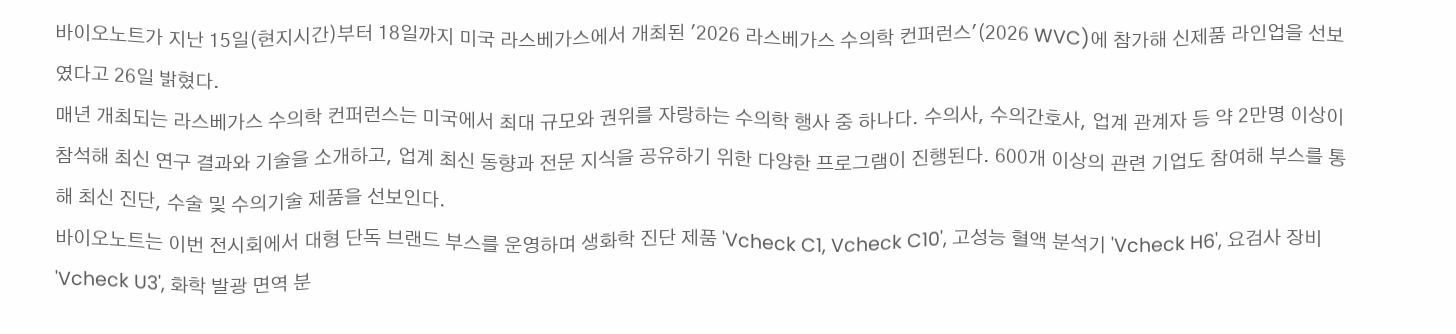바이오노트가 지난 15일(현지시간)부터 18일까지 미국 라스베가스에서 개최된 '2026 라스베가스 수의학 컨퍼런스'(2026 WVC)에 참가해 신제품 라인업을 선보였다고 26일 밝혔다.
매년 개최되는 라스베가스 수의학 컨퍼런스는 미국에서 최대 규모와 권위를 자랑하는 수의학 행사 중 하나다. 수의사, 수의간호사, 업계 관계자 등 약 2만명 이상이 참석해 최신 연구 결과와 기술을 소개하고, 업계 최신 동향과 전문 지식을 공유하기 위한 다양한 프로그램이 진행된다. 600개 이상의 관련 기업도 참여해 부스를 통해 최신 진단, 수술 및 수의기술 제품을 선보인다.
바이오노트는 이번 전시회에서 대형 단독 브랜드 부스를 운영하며 생화학 진단 제품 'Vcheck C1, Vcheck C10', 고성능 혈액 분석기 'Vcheck H6', 요검사 장비 'Vcheck U3', 화학 발광 면역 분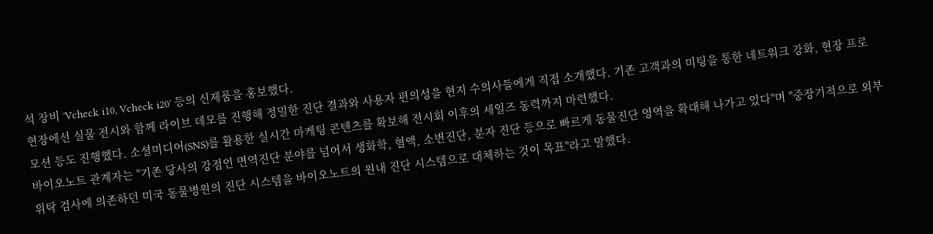석 장비 'Vcheck i10, Vcheck i20' 등의 신제품을 홍보했다.
현장에선 실물 전시와 함께 라이브 데모를 진행해 정밀한 진단 결과와 사용자 편의성을 현지 수의사들에게 직접 소개했다. 기존 고객과의 미팅을 통한 네트워크 강화, 현장 프로모션 등도 진행했다. 소셜미디어(SNS)를 활용한 실시간 마케팅 콘텐츠를 확보해 전시회 이후의 세일즈 동력까지 마련했다.
바이오노트 관계자는 "기존 당사의 강점인 면역진단 분야를 넘어서 생화학, 혈액, 소변진단, 분자 진단 등으로 빠르게 동물진단 영역을 확대해 나가고 있다"며 "중장기적으로 외부 위탁 검사에 의존하던 미국 동물병원의 진단 시스템을 바이오노트의 원내 진단 시스템으로 대체하는 것이 목표"라고 말했다.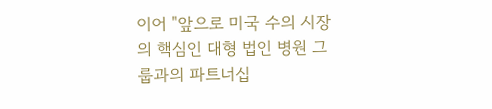이어 "앞으로 미국 수의 시장의 핵심인 대형 법인 병원 그룹과의 파트너십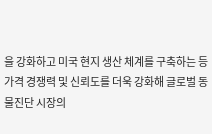을 강화하고 미국 현지 생산 체계를 구축하는 등 가격 경쟁력 및 신뢰도를 더욱 강화해 글로벌 동물진단 시장의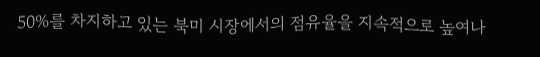50%를 차지하고 있는 북미 시장에서의 점유율을 지속적으로 높여나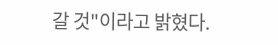갈 것"이라고 밝혔다.